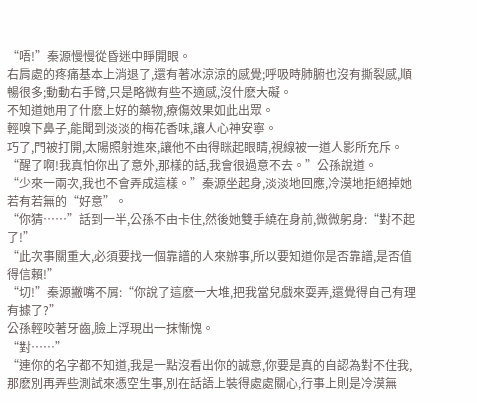“唔!”秦源慢慢從昏迷中睜開眼。
右肩處的疼痛基本上消退了,還有著冰涼涼的感覺;呼吸時肺腑也沒有撕裂感,順暢很多;動動右手臂,只是略微有些不適感,沒什麽大礙。
不知道她用了什麽上好的藥物,療傷效果如此出眾。
輕嗅下鼻子,能聞到淡淡的梅花香味,讓人心神安寧。
巧了,門被打開,太陽照射進來,讓他不由得眯起眼睛,視線被一道人影所充斥。
“醒了啊!我真怕你出了意外,那樣的話,我會很過意不去。”公孫說道。
“少來一兩次,我也不會弄成這樣。”秦源坐起身,淡淡地回應,冷漠地拒絕掉她若有若無的“好意”。
“你猜……”話到一半,公孫不由卡住,然後她雙手繞在身前,微微躬身:“對不起了!”
“此次事關重大,必須要找一個靠譜的人來辦事,所以要知道你是否靠譜,是否值得信賴!”
“切!”秦源撇嘴不屑:“你說了這麽一大堆,把我當兒戲來耍弄,還覺得自己有理有據了?”
公孫輕咬著牙齒,臉上浮現出一抹慚愧。
“對……”
“連你的名字都不知道,我是一點沒看出你的誠意,你要是真的自認為對不住我,那麽別再弄些測試來憑空生事,別在話語上裝得處處關心,行事上則是冷漠無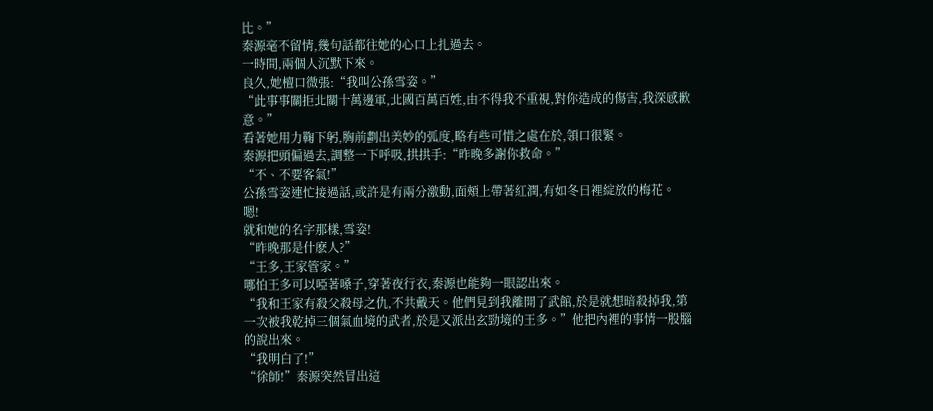比。”
秦源毫不留情,幾句話都往她的心口上扎過去。
一時間,兩個人沉默下來。
良久,她檀口微張:“我叫公孫雪姿。”
“此事事關拒北關十萬邊軍,北國百萬百姓,由不得我不重視,對你造成的傷害,我深感歉意。”
看著她用力鞠下躬,胸前劃出美妙的弧度,略有些可惜之處在於,領口很緊。
秦源把頭偏過去,調整一下呼吸,拱拱手:“昨晚多謝你救命。”
“不、不要客氣!”
公孫雪姿連忙接過話,或許是有兩分激動,面頰上帶著紅潤,有如冬日裡綻放的梅花。
嗯!
就和她的名字那樣,雪姿!
“昨晚那是什麽人?”
“王多,王家管家。”
哪怕王多可以啞著嗓子,穿著夜行衣,秦源也能夠一眼認出來。
“我和王家有殺父殺母之仇,不共戴天。他們見到我離開了武館,於是就想暗殺掉我,第一次被我乾掉三個氣血境的武者,於是又派出玄勁境的王多。”他把內裡的事情一股腦的說出來。
“我明白了!”
“徐師!”秦源突然冒出這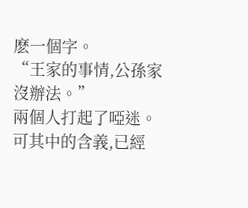麽一個字。
“王家的事情,公孫家沒辦法。”
兩個人打起了啞迷。
可其中的含義,已經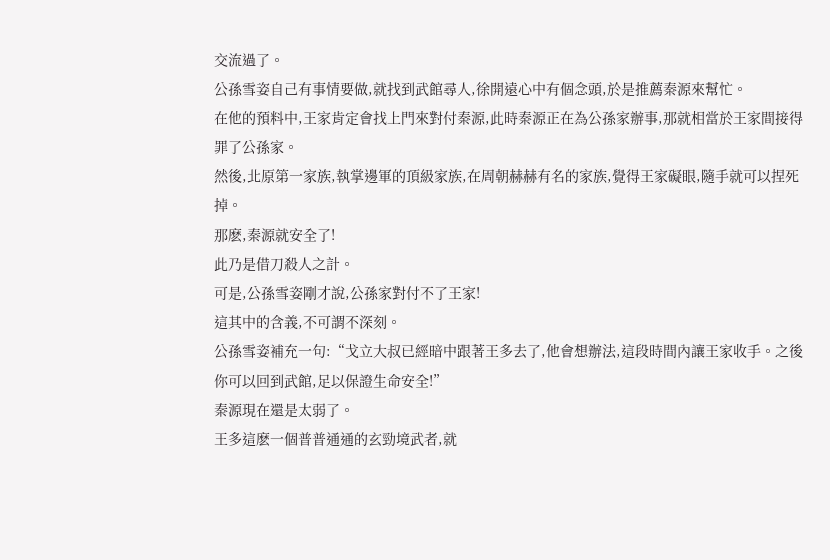交流過了。
公孫雪姿自己有事情要做,就找到武館尋人,徐開遠心中有個念頭,於是推薦秦源來幫忙。
在他的預料中,王家肯定會找上門來對付秦源,此時秦源正在為公孫家辦事,那就相當於王家間接得罪了公孫家。
然後,北原第一家族,執掌邊軍的頂級家族,在周朝赫赫有名的家族,覺得王家礙眼,隨手就可以捏死掉。
那麽,秦源就安全了!
此乃是借刀殺人之計。
可是,公孫雪姿剛才說,公孫家對付不了王家!
這其中的含義,不可謂不深刻。
公孫雪姿補充一句:“戈立大叔已經暗中跟著王多去了,他會想辦法,這段時間內讓王家收手。之後你可以回到武館,足以保證生命安全!”
秦源現在還是太弱了。
王多這麽一個普普通通的玄勁境武者,就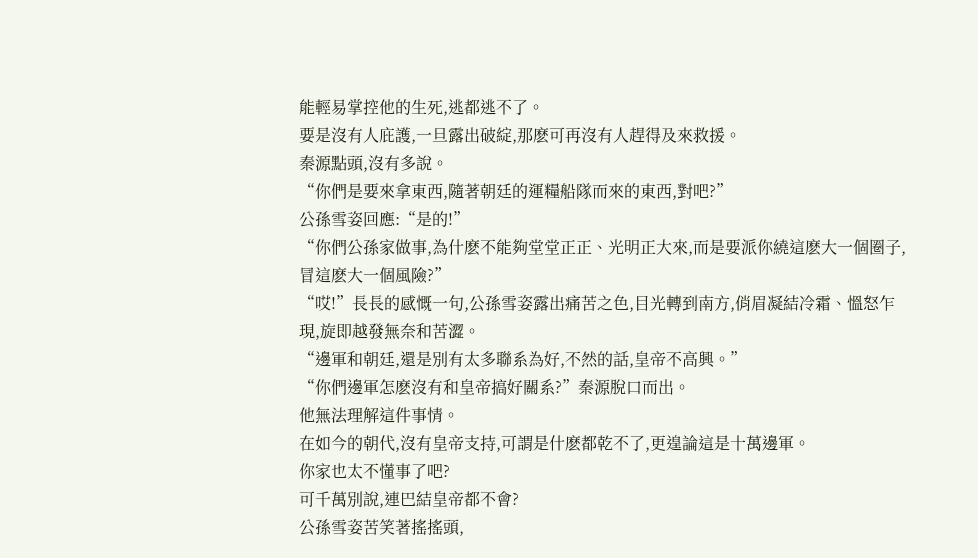能輕易掌控他的生死,逃都逃不了。
要是沒有人庇護,一旦露出破綻,那麽可再沒有人趕得及來救援。
秦源點頭,沒有多說。
“你們是要來拿東西,隨著朝廷的運糧船隊而來的東西,對吧?”
公孫雪姿回應:“是的!”
“你們公孫家做事,為什麽不能夠堂堂正正、光明正大來,而是要派你繞這麽大一個圈子,冒這麽大一個風險?”
“哎!”長長的感慨一句,公孫雪姿露出痛苦之色,目光轉到南方,俏眉凝結冷霜、慍怒乍現,旋即越發無奈和苦澀。
“邊軍和朝廷,還是別有太多聯系為好,不然的話,皇帝不高興。”
“你們邊軍怎麽沒有和皇帝搞好關系?”秦源脫口而出。
他無法理解這件事情。
在如今的朝代,沒有皇帝支持,可謂是什麽都乾不了,更遑論這是十萬邊軍。
你家也太不懂事了吧?
可千萬別說,連巴結皇帝都不會?
公孫雪姿苦笑著搖搖頭,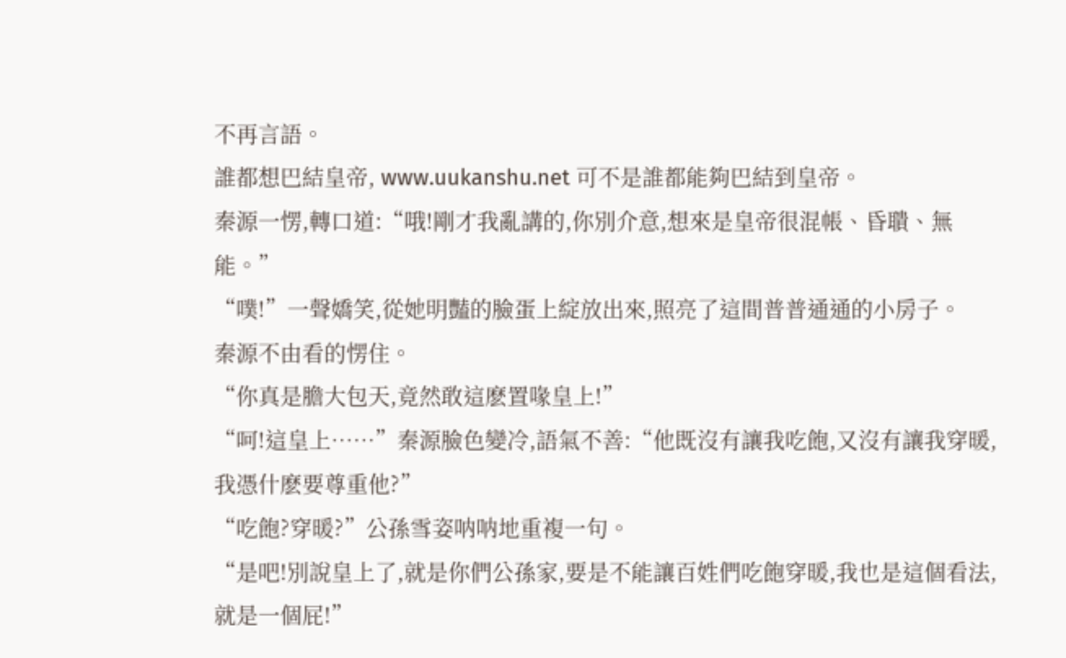不再言語。
誰都想巴結皇帝, www.uukanshu.net 可不是誰都能夠巴結到皇帝。
秦源一愣,轉口道:“哦!剛才我亂講的,你別介意,想來是皇帝很混帳、昏聵、無能。”
“噗!”一聲嬌笑,從她明豔的臉蛋上綻放出來,照亮了這間普普通通的小房子。
秦源不由看的愣住。
“你真是膽大包天,竟然敢這麽置喙皇上!”
“呵!這皇上……”秦源臉色變冷,語氣不善:“他既沒有讓我吃飽,又沒有讓我穿暖,我憑什麽要尊重他?”
“吃飽?穿暖?”公孫雪姿呐呐地重複一句。
“是吧!別說皇上了,就是你們公孫家,要是不能讓百姓們吃飽穿暖,我也是這個看法,就是一個屁!”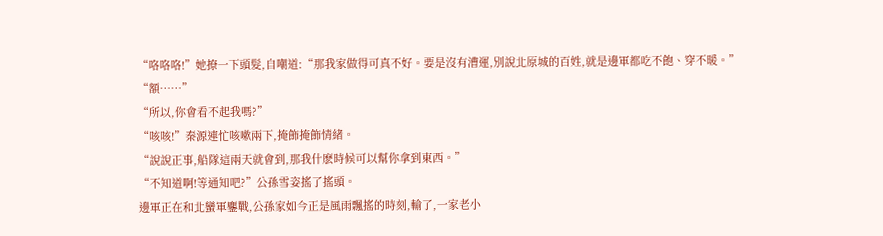“咯咯咯!”她撩一下頭髮,自嘲道:“那我家做得可真不好。要是沒有漕運,別說北原城的百姓,就是邊軍都吃不飽、穿不暖。”
“額……”
“所以,你會看不起我嗎?”
“咳咳!”秦源連忙咳嗽兩下,掩飾掩飾情緒。
“說說正事,船隊這兩天就會到,那我什麽時候可以幫你拿到東西。”
“不知道啊!等通知吧?”公孫雪姿搖了搖頭。
邊軍正在和北蠻軍鏖戰,公孫家如今正是風雨飄搖的時刻,輸了,一家老小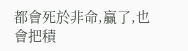都會死於非命,贏了,也會把積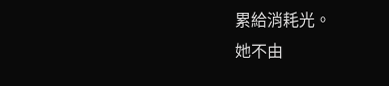累給消耗光。
她不由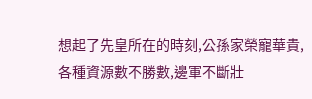想起了先皇所在的時刻,公孫家榮寵華貴,各種資源數不勝數,邊軍不斷壯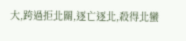大,跨過拒北關,逐亡逐北,殺得北蠻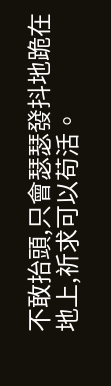不敢抬頭,只會瑟瑟發抖地跪在地上,祈求可以苟活。